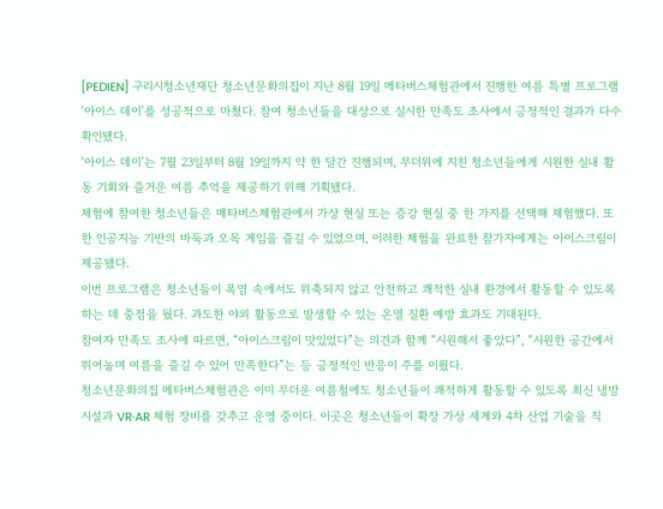[PEDIEN] 구리시청소년재단 청소년문화의집이 지난 8월 19일 메타버스체험관에서 진행한 여름 특별 프로그램 ‘아이스 데이’를 성공적으로 마쳤다. 참여 청소년들을 대상으로 실시한 만족도 조사에서 긍정적인 결과가 다수 확인됐다.
‘아이스 데이’는 7월 23일부터 8월 19일까지 약 한 달간 진행되며, 무더위에 지친 청소년들에게 시원한 실내 활동 기회와 즐거운 여름 추억을 제공하기 위해 기획됐다.
체험에 참여한 청소년들은 메타버스체험관에서 가상 현실 또는 증강 현실 중 한 가지를 선택해 체험했다. 또한 인공지능 기반의 바둑과 오목 게임을 즐길 수 있었으며, 이러한 체험을 완료한 참가자에게는 아이스크림이 제공됐다.
이번 프로그램은 청소년들이 폭염 속에서도 위축되지 않고 안전하고 쾌적한 실내 환경에서 활동할 수 있도록 하는 데 중점을 뒀다. 과도한 야외 활동으로 발생할 수 있는 온열 질환 예방 효과도 기대된다.
참여자 만족도 조사에 따르면, “아이스크림이 맛있었다”는 의견과 함께 “시원해서 좋았다”, “시원한 공간에서 뛰어놀며 여름을 즐길 수 있어 만족한다”는 등 긍정적인 반응이 주를 이뤘다.
청소년문화의집 메타버스체험관은 이미 무더운 여름철에도 청소년들이 쾌적하게 활동할 수 있도록 최신 냉방 시설과 VR·AR 체험 장비를 갖추고 운영 중이다. 이곳은 청소년들이 확장 가상 세계와 4차 산업 기술을 직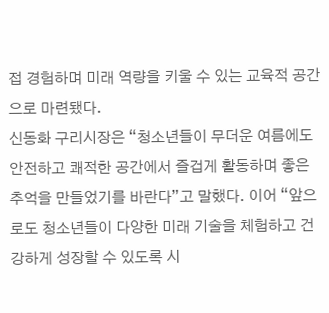접 경험하며 미래 역량을 키울 수 있는 교육적 공간으로 마련됐다.
신동화 구리시장은 “청소년들이 무더운 여름에도 안전하고 쾌적한 공간에서 즐겁게 활동하며 좋은 추억을 만들었기를 바란다”고 말했다. 이어 “앞으로도 청소년들이 다양한 미래 기술을 체험하고 건강하게 성장할 수 있도록 시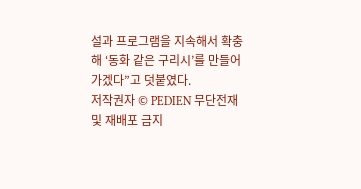설과 프로그램을 지속해서 확충해 ‘동화 같은 구리시’를 만들어 가겠다”고 덧붙였다.
저작권자 © PEDIEN 무단전재 및 재배포 금지